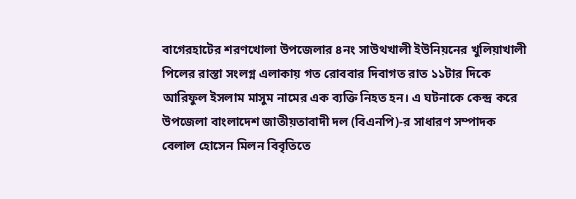বাগেরহাটের শরণখোলা উপজেলার ৪নং সাউথখালী ইউনিয়নের খুলিয়াখালী পিলের রাস্তা সংলগ্ন এলাকায় গত রোববার দিবাগত রাত ১১টার দিকে আরিফুল ইসলাম মাসুম নামের এক ব্যক্তি নিহত হন। এ ঘটনাকে কেন্দ্র করে উপজেলা বাংলাদেশ জাতীয়তাবাদী দল (বিএনপি)-র সাধারণ সম্পাদক বেলাল হোসেন মিলন বিবৃতিতে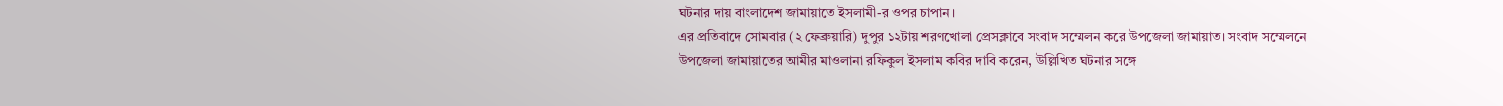ঘটনার দায় বাংলাদেশ জামায়াতে ইসলামী-র ওপর চাপান।
এর প্রতিবাদে সোমবার (২ ফেব্রুয়ারি) দুপুর ১২টায় শরণখোলা প্রেসক্লাবে সংবাদ সম্মেলন করে উপজেলা জামায়াত। সংবাদ সম্মেলনে উপজেলা জামায়াতের আমীর মাওলানা রফিকুল ইসলাম কবির দাবি করেন, উল্লিখিত ঘটনার সঙ্গে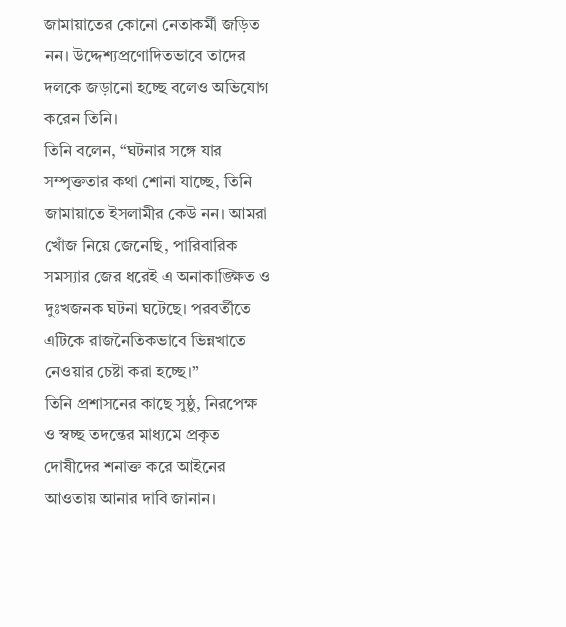জামায়াতের কোনো নেতাকর্মী জড়িত নন। উদ্দেশ্যপ্রণোদিতভাবে তাদের দলকে জড়ানো হচ্ছে বলেও অভিযোগ করেন তিনি।
তিনি বলেন, “ঘটনার সঙ্গে যার সম্পৃক্ততার কথা শোনা যাচ্ছে, তিনি জামায়াতে ইসলামীর কেউ নন। আমরা খোঁজ নিয়ে জেনেছি, পারিবারিক সমস্যার জের ধরেই এ অনাকাঙ্ক্ষিত ও দুঃখজনক ঘটনা ঘটেছে। পরবর্তীতে এটিকে রাজনৈতিকভাবে ভিন্নখাতে নেওয়ার চেষ্টা করা হচ্ছে।”
তিনি প্রশাসনের কাছে সুষ্ঠু, নিরপেক্ষ ও স্বচ্ছ তদন্তের মাধ্যমে প্রকৃত দোষীদের শনাক্ত করে আইনের আওতায় আনার দাবি জানান।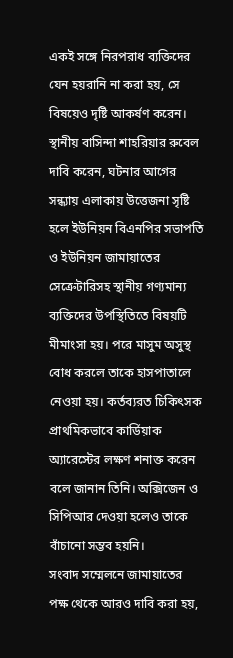একই সঙ্গে নিরপরাধ ব্যক্তিদের যেন হয়রানি না করা হয়, সে বিষয়েও দৃষ্টি আকর্ষণ করেন।
স্থানীয় বাসিন্দা শাহরিয়ার রুবেল দাবি করেন, ঘটনার আগের সন্ধ্যায় এলাকায় উত্তেজনা সৃষ্টি হলে ইউনিয়ন বিএনপির সভাপতি ও ইউনিয়ন জামায়াতের সেক্রেটারিসহ স্থানীয় গণ্যমান্য ব্যক্তিদের উপস্থিতিতে বিষয়টি মীমাংসা হয়। পরে মাসুম অসুস্থ বোধ করলে তাকে হাসপাতালে নেওয়া হয়। কর্তব্যরত চিকিৎসক প্রাথমিকভাবে কার্ডিয়াক অ্যারেস্টের লক্ষণ শনাক্ত করেন বলে জানান তিনি। অক্সিজেন ও সিপিআর দেওয়া হলেও তাকে বাঁচানো সম্ভব হয়নি।
সংবাদ সম্মেলনে জামায়াতের পক্ষ থেকে আরও দাবি করা হয়,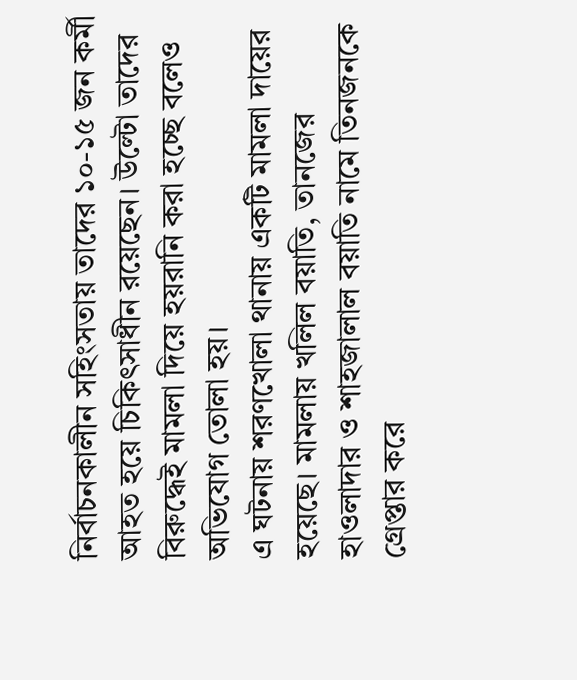নির্বাচনকালীন সহিংসতায় তাদের ১০-১৫ জন কর্মী আহত হয়ে চিকিৎসাধীন রয়েছেন। উল্টো তাদের বিরুদ্ধেই মামলা দিয়ে হয়রানি করা হচ্ছে বলেও অভিযোগ তোলা হয়।
এ ঘটনায় শরণখোলা থানায় একটি মামলা দায়ের হয়েছে। মামলায় খলিল বয়াতি, তানজের হাওলাদার ও শাহজালাল বয়াতি নামে তিনজনকে গ্রেপ্তার করে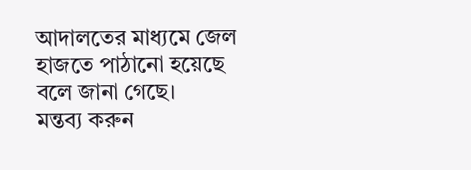আদালতের মাধ্যমে জেল হাজতে পাঠানো হয়েছে বলে জানা গেছে।
মন্তব্য করুন